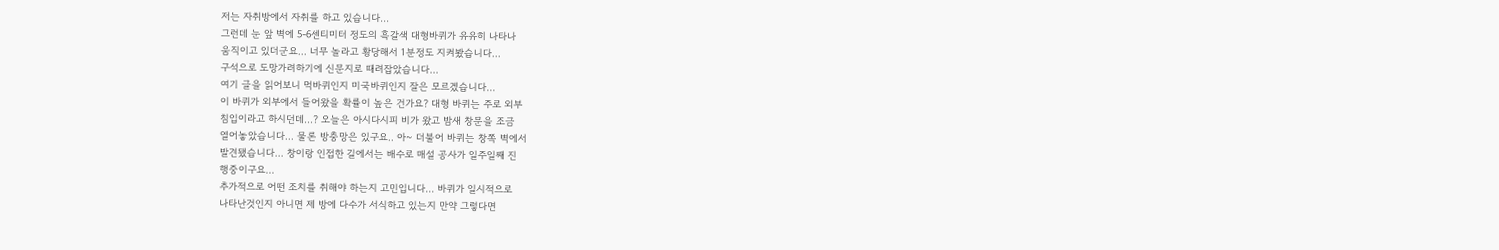저는 자취방에서 자취를 하고 있습니다...
그런데 눈 앞 벽에 5-6센티미터 정도의 흑갈색 대형바퀴가 유유히 나타나
움직이고 있더군요... 너무 놀라고 황당해서 1분정도 지켜봤습니다...
구석으로 도망가려하기에 신문지로 때려잡았습니다...
여기 글을 읽어보니 먹바퀴인지 미국바퀴인지 잘은 모르겠습니다...
이 바퀴가 외부에서 들어왔을 확률이 높은 건가요? 대형 바퀴는 주로 외부
침입이라고 하시던데...? 오늘은 아시다시피 비가 왔고 밤새 창문을 조금
열어놓았습니다... 물론 방충망은 있구요.. 아~ 더불어 바퀴는 창쪽 벽에서
발견됐습니다... 창이랑 인접한 길에서는 배수로 매설 공사가 일주일째 진
행중이구요...
추가적으로 어떤 조치를 취해야 하는지 고민입니다... 바퀴가 일시적으로
나타난것인지 아니면 제 방에 다수가 서식하고 있는지 만약 그렇다면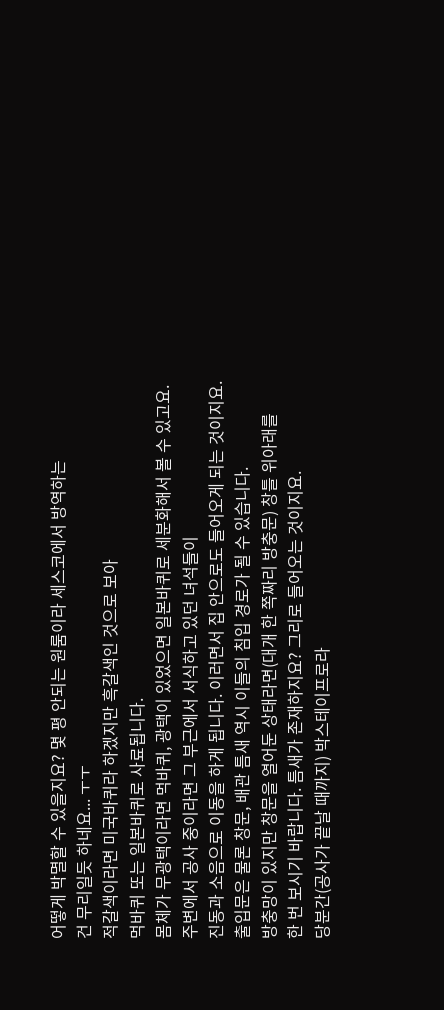어떻게 박멸할 수 있을지요? 몇 평 안되는 원룸이라 세스코에서 방역하는
건 무리일듯 하네요... ㅜㅜ
적갈색이라면 미국바퀴라 하겠지만 흑갈색인 것으로 보아
먹바퀴 또는 일본바퀴로 사료됩니다.
몸체가 무광택이라면 먹바퀴, 광택이 있었으면 일본바퀴로 세분화해서 볼 수 있고요.
주변에서 공사 중이라면 그 부근에서 서식하고 있던 녀석들이
진동과 소음으로 이동을 하게 됩니다. 이러면서 집 안으로도 들어오게 되는 것이지요.
출입문은 물론 창문, 배관 틈새 역시 이들의 침입 경로가 될 수 있습니다.
방충망이 있지만 창문을 열어둔 상태라면(대개 한 쪽짜리 방충문) 창틀 위아래를
한 번 보시기 바랍니다. 틈새가 존재하지요? 그리로 들어오는 것이지요.
당분간(공사가 끝날 때까지) 박스테이프로라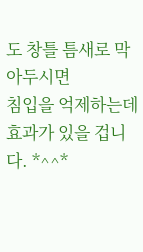도 창틀 틈새로 막아두시면
침입을 억제하는데 효과가 있을 겁니다. *^^*